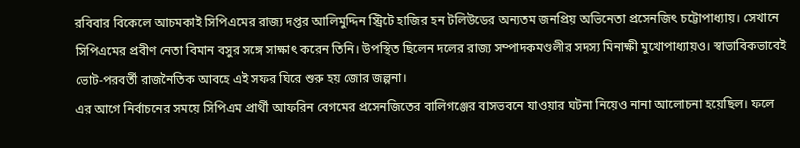রবিবার বিকেলে আচমকাই সিপিএমের রাজ্য দপ্তর আলিমুদ্দিন স্ট্রিটে হাজির হন টলিউডের অন্যতম জনপ্রিয় অভিনেতা প্রসেনজিৎ চট্টোপাধ্যায়। সেখানে সিপিএমের প্রবীণ নেতা বিমান বসুর সঙ্গে সাক্ষাৎ করেন তিনি। উপস্থিত ছিলেন দলের রাজ্য সম্পাদকমণ্ডলীর সদস্য মিনাক্ষী মুখোপাধ্যায়ও। স্বাভাবিকভাবেই ভোট-পরবর্তী রাজনৈতিক আবহে এই সফর ঘিরে শুরু হয় জোর জল্পনা।
এর আগে নির্বাচনের সময়ে সিপিএম প্রার্থী আফরিন বেগমের প্রসেনজিতের বালিগঞ্জের বাসভবনে যাওয়ার ঘটনা নিয়েও নানা আলোচনা হয়েছিল। ফলে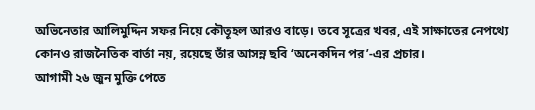অভিনেতার আলিমুদ্দিন সফর নিয়ে কৌতূহল আরও বাড়ে। তবে সূত্রের খবর, এই সাক্ষাতের নেপথ্যে কোনও রাজনৈতিক বার্তা নয়, রয়েছে তাঁর আসন্ন ছবি ‘অনেকদিন পর’-এর প্রচার।
আগামী ২৬ জুন মুক্তি পেতে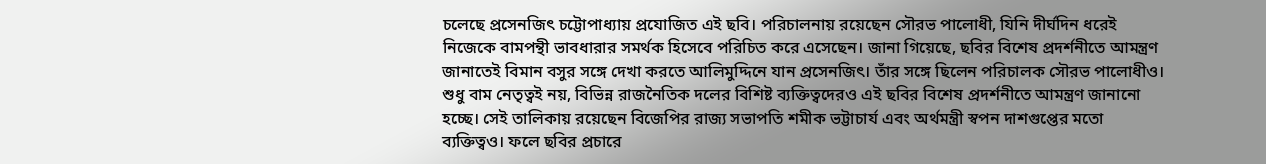চলেছে প্রসেনজিৎ চট্টোপাধ্যায় প্রযোজিত এই ছবি। পরিচালনায় রয়েছেন সৌরভ পালোধী, যিনি দীর্ঘদিন ধরেই নিজেকে বামপন্থী ভাবধারার সমর্থক হিসেবে পরিচিত করে এসেছেন। জানা গিয়েছে, ছবির বিশেষ প্রদর্শনীতে আমন্ত্রণ জানাতেই বিমান বসুর সঙ্গে দেখা করতে আলিমুদ্দিনে যান প্রসেনজিৎ। তাঁর সঙ্গে ছিলেন পরিচালক সৌরভ পালোধীও।
শুধু বাম নেতৃত্বই নয়, বিভিন্ন রাজনৈতিক দলের বিশিষ্ট ব্যক্তিত্বদেরও এই ছবির বিশেষ প্রদর্শনীতে আমন্ত্রণ জানানো হচ্ছে। সেই তালিকায় রয়েছেন বিজেপির রাজ্য সভাপতি শমীক ভট্টাচার্য এবং অর্থমন্ত্রী স্বপন দাশগুপ্তের মতো ব্যক্তিত্বও। ফলে ছবির প্রচারে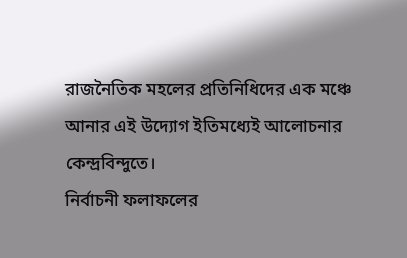রাজনৈতিক মহলের প্রতিনিধিদের এক মঞ্চে আনার এই উদ্যোগ ইতিমধ্যেই আলোচনার কেন্দ্রবিন্দুতে।
নির্বাচনী ফলাফলের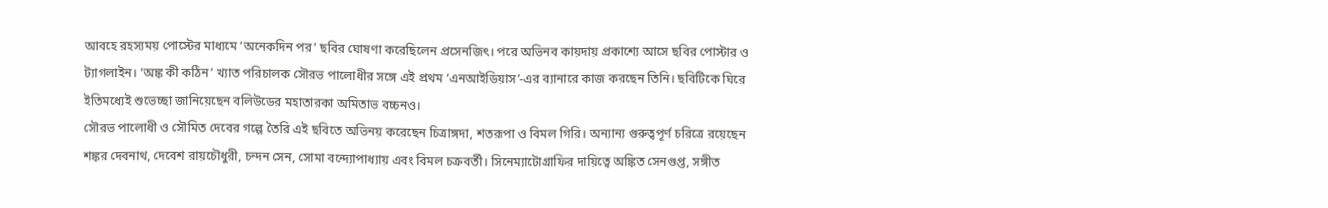আবহে রহস্যময় পোস্টের মাধ্যমে ‘অনেকদিন পর’ ছবির ঘোষণা করেছিলেন প্রসেনজিৎ। পরে অভিনব কায়দায় প্রকাশ্যে আসে ছবির পোস্টার ও ট্যাগলাইন। ‘অঙ্ক কী কঠিন’ খ্যাত পরিচালক সৌরভ পালোধীর সঙ্গে এই প্রথম ‘এনআইডিয়াস’-এর ব্যানারে কাজ করছেন তিনি। ছবিটিকে ঘিরে ইতিমধ্যেই শুভেচ্ছা জানিয়েছেন বলিউডের মহাতারকা অমিতাভ বচ্চনও।
সৌরভ পালোধী ও সৌমিত দেবের গল্পে তৈরি এই ছবিতে অভিনয় করেছেন চিত্রাঙ্গদা, শতরূপা ও বিমল গিরি। অন্যান্য গুরুত্বপূর্ণ চরিত্রে রয়েছেন শঙ্কর দেবনাথ, দেবেশ রায়চৌধুরী, চন্দন সেন, সোমা বন্দ্যোপাধ্যায় এবং বিমল চক্রবর্তী। সিনেম্যাটোগ্রাফির দায়িত্বে অঙ্কিত সেনগুপ্ত, সঙ্গীত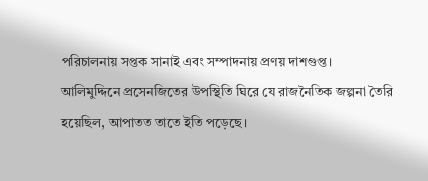পরিচালনায় সপ্তক সানাই এবং সম্পাদনায় প্রণয় দাশগুপ্ত।
আলিমুদ্দিনে প্রসেনজিতের উপস্থিতি ঘিরে যে রাজনৈতিক জল্পনা তৈরি হয়েছিল, আপাতত তাতে ইতি পড়েছে।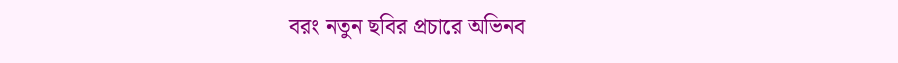বরং নতুন ছবির প্রচারে অভিনব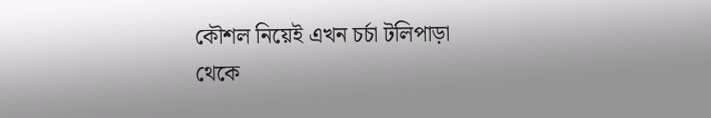কৌশল নিয়েই এখন চর্চা টলিপাড়া থেকে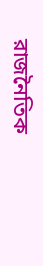রাজনৈতিক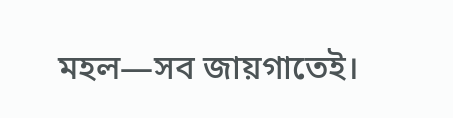মহল—সব জায়গাতেই।